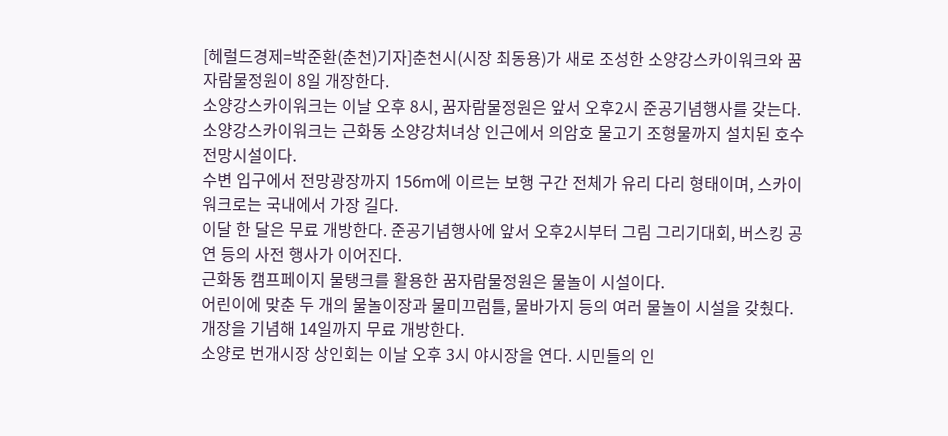[헤럴드경제=박준환(춘천)기자]춘천시(시장 최동용)가 새로 조성한 소양강스카이워크와 꿈자람물정원이 8일 개장한다.
소양강스카이워크는 이날 오후 8시, 꿈자람물정원은 앞서 오후2시 준공기념행사를 갖는다.
소양강스카이워크는 근화동 소양강처녀상 인근에서 의암호 물고기 조형물까지 설치된 호수 전망시설이다.
수변 입구에서 전망광장까지 156m에 이르는 보행 구간 전체가 유리 다리 형태이며, 스카이워크로는 국내에서 가장 길다.
이달 한 달은 무료 개방한다. 준공기념행사에 앞서 오후2시부터 그림 그리기대회, 버스킹 공연 등의 사전 행사가 이어진다.
근화동 캠프페이지 물탱크를 활용한 꿈자람물정원은 물놀이 시설이다.
어린이에 맞춘 두 개의 물놀이장과 물미끄럼틀, 물바가지 등의 여러 물놀이 시설을 갖췄다. 개장을 기념해 14일까지 무료 개방한다.
소양로 번개시장 상인회는 이날 오후 3시 야시장을 연다. 시민들의 인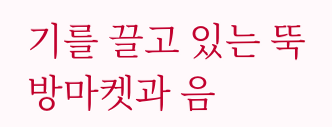기를 끌고 있는 뚝방마켓과 음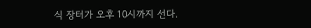식 장터가 오후 10시까지 선다.